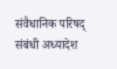संवैधानिक परिषद् संबंधी अध्यादेश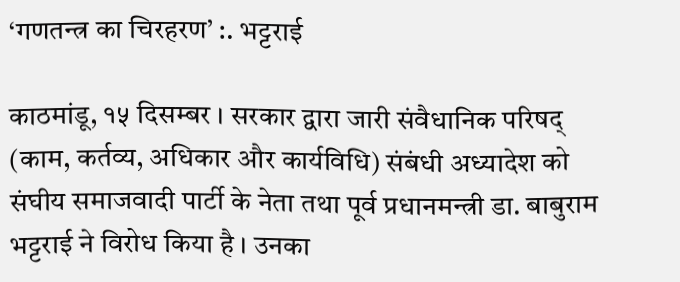‘गणतन्त्र का चिरहरण’ :. भट्टराई

काठमांडू, १५ दिसम्बर । सरकार द्वारा जारी संवैधानिक परिषद् (काम, कर्तव्य, अधिकार और कार्यविधि) संबंधी अध्यादेश को संघीय समाजवादी पार्टी के नेता तथा पूर्व प्रधानमन्त्री डा. बाबुराम भट्टराई ने विरोध किया है । उनका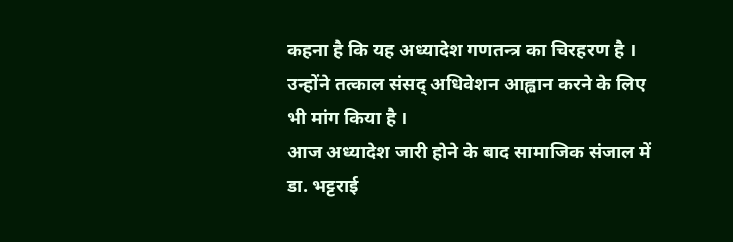कहना है कि यह अध्यादेश गणतन्त्र का चिरहरण है । उन्होंने तत्काल संसद् अधिवेशन आह्वान करने के लिए भी मांग किया है ।
आज अध्यादेश जारी होने के बाद सामाजिक संजाल में डा. भट्टराई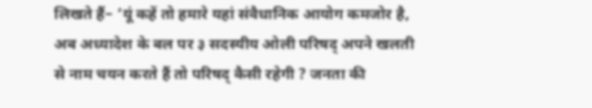लिखते हैं– ‘यूं कहें तो हमारे यहां संवैधानिक आयोग कमजोर है, अब अध्यादेश के बल पर ३ सदस्यीय ओली परिषद् अपने खलती से नाम चयन करते हैं तो परिषद् कैसी रहेगी ? जनता की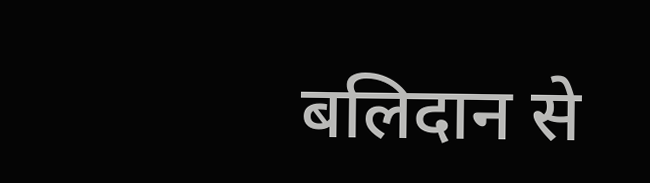बलिदान से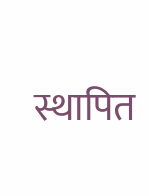स्थापित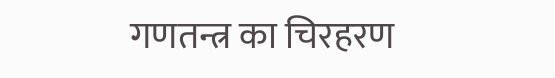गणतन्त्र का चिरहरण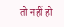तो नहीं हो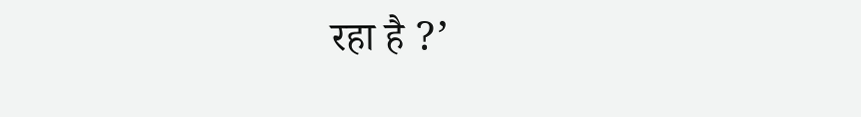रहा है ?’